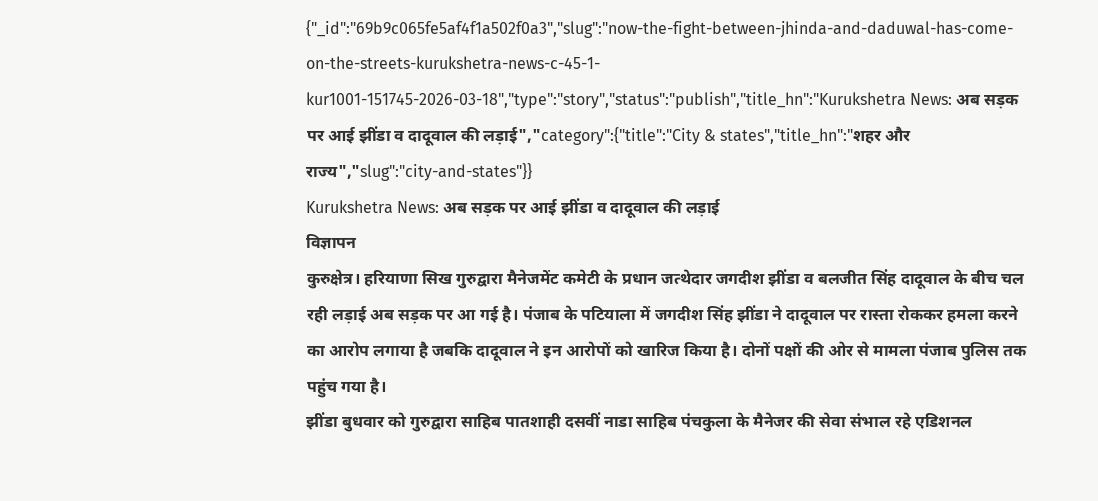{"_id":"69b9c065fe5af4f1a502f0a3","slug":"now-the-fight-between-jhinda-and-daduwal-has-come-on-the-streets-kurukshetra-news-c-45-1-kur1001-151745-2026-03-18","type":"story","status":"publish","title_hn":"Kurukshetra News: अब सड़क पर आई झींडा व दादूवाल की लड़ाई","category":{"title":"City & states","title_hn":"शहर और राज्य","slug":"city-and-states"}}
Kurukshetra News: अब सड़क पर आई झींडा व दादूवाल की लड़ाई
विज्ञापन
कुरुक्षेत्र। हरियाणा सिख गुरुद्वारा मैनेजमेंट कमेटी के प्रधान जत्थेदार जगदीश झींडा व बलजीत सिंह दादूवाल के बीच चल रही लड़ाई अब सड़क पर आ गई है। पंजाब के पटियाला में जगदीश सिंह झींडा ने दादूवाल पर रास्ता रोककर हमला करने का आरोप लगाया है जबकि दादूवाल ने इन आरोपों को खारिज किया है। दोनों पक्षों की ओर से मामला पंजाब पुलिस तक पहुंच गया है।
झींडा बुधवार को गुरुद्वारा साहिब पातशाही दसवीं नाडा साहिब पंचकुला के मैनेजर की सेवा संभाल रहे एडिशनल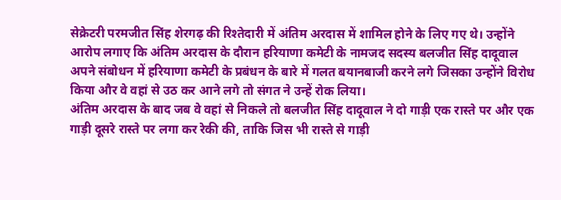सेक्रेटरी परमजीत सिंह शेरगढ़ की रिश्तेदारी में अंतिम अरदास में शामिल होने के लिए गए थे। उन्होंने आरोप लगाए कि अंतिम अरदास के दौरान हरियाणा कमेटी के नामजद सदस्य बलजीत सिंह दादूवाल अपने संबोधन में हरियाणा कमेटी के प्रबंधन के बारे में गलत बयानबाजी करने लगे जिसका उन्होंने विरोध किया और वे वहां से उठ कर आने लगे तो संगत ने उन्हें रोक लिया।
अंतिम अरदास के बाद जब वे वहां से निकले तो बलजीत सिंह दादूवाल ने दो गाड़ी एक रास्ते पर और एक गाड़ी दूसरे रास्ते पर लगा कर रेकी की, ताकि जिस भी रास्ते से गाड़ी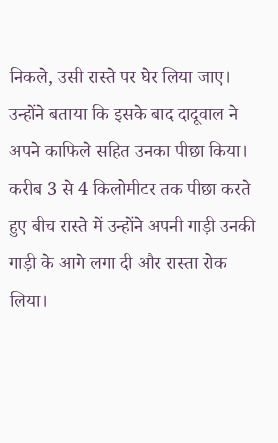निकले, उसी रास्ते पर घेर लिया जाए। उन्होंने बताया कि इसके बाद दादूवाल ने अपने काफिले सहित उनका पीछा किया। करीब 3 से 4 किलोमीटर तक पीछा करते हुए बीच रास्ते में उन्होंने अपनी गाड़ी उनकी गाड़ी के आगे लगा दी और रास्ता रोक लिया।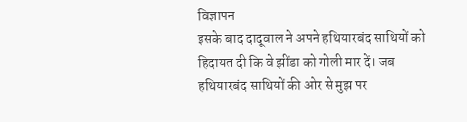विज्ञापन
इसके बाद दादूवाल ने अपने हथियारबंद साथियों को हिदायत दी कि वे झींडा को गोली मार दें। जब हथियारबंद साथियों की ओर से मुझ पर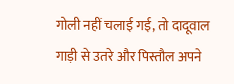गोली नहीं चलाई गई, तो दादूवाल गाड़ी से उतरे और पिस्तौल अपने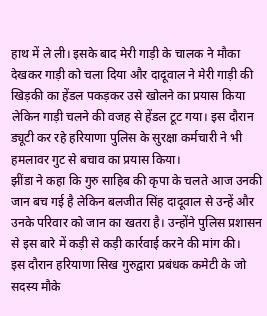हाथ में ले ली। इसके बाद मेरी गाड़ी के चालक ने मौका देखकर गाड़ी को चला दिया और दादूवाल ने मेरी गाड़ी की खिड़की का हेंडल पकड़कर उसे खोलने का प्रयास किया लेकिन गाड़ी चलने की वजह से हेंडल टूट गया। इस दौरान ड्यूटी कर रहे हरियाणा पुलिस के सुरक्षा कर्मचारी ने भी हमलावर गुट से बचाव का प्रयास किया।
झींडा ने कहा कि गुरु साहिब की कृपा के चलते आज उनकी जान बच गई है लेकिन बलजीत सिंह दादूवाल से उन्हें और उनके परिवार को जान का खतरा है। उन्होंने पुलिस प्रशासन से इस बारे में कड़ी से कड़ी कार्रवाई करने की मांग की।
इस दौरान हरियाणा सिख गुरुद्वारा प्रबंधक कमेटी के जो सदस्य मौके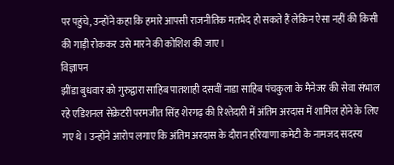पर पहुंचे, उन्होंने कहा कि हमारे आपसी राजनीतिक मतभेद हो सकते हैं लेकिन ऐसा नहीं की किसी की गाड़ी रोककर उसे मारने की कोशिश की जाए।
विज्ञापन
झींडा बुधवार को गुरुद्वारा साहिब पातशाही दसवीं नाडा साहिब पंचकुला के मैनेजर की सेवा संभाल रहे एडिशनल सेक्रेटरी परमजीत सिंह शेरगढ़ की रिश्तेदारी में अंतिम अरदास में शामिल होने के लिए गए थे। उन्होंने आरोप लगाए कि अंतिम अरदास के दौरान हरियाणा कमेटी के नामजद सदस्य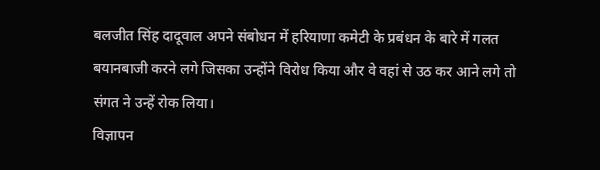बलजीत सिंह दादूवाल अपने संबोधन में हरियाणा कमेटी के प्रबंधन के बारे में गलत बयानबाजी करने लगे जिसका उन्होंने विरोध किया और वे वहां से उठ कर आने लगे तो संगत ने उन्हें रोक लिया।
विज्ञापन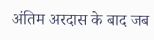अंतिम अरदास के बाद जब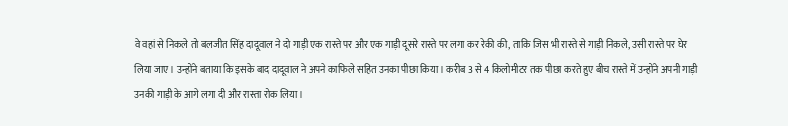वे वहां से निकले तो बलजीत सिंह दादूवाल ने दो गाड़ी एक रास्ते पर और एक गाड़ी दूसरे रास्ते पर लगा कर रेकी की, ताकि जिस भी रास्ते से गाड़ी निकले, उसी रास्ते पर घेर लिया जाए। उन्होंने बताया कि इसके बाद दादूवाल ने अपने काफिले सहित उनका पीछा किया। करीब 3 से 4 किलोमीटर तक पीछा करते हुए बीच रास्ते में उन्होंने अपनी गाड़ी उनकी गाड़ी के आगे लगा दी और रास्ता रोक लिया।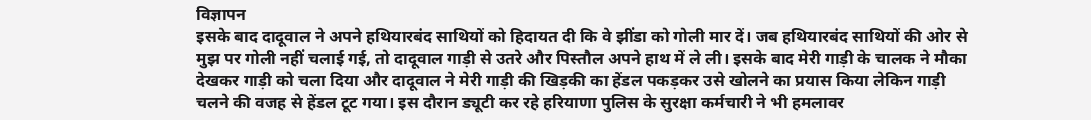विज्ञापन
इसके बाद दादूवाल ने अपने हथियारबंद साथियों को हिदायत दी कि वे झींडा को गोली मार दें। जब हथियारबंद साथियों की ओर से मुझ पर गोली नहीं चलाई गई, तो दादूवाल गाड़ी से उतरे और पिस्तौल अपने हाथ में ले ली। इसके बाद मेरी गाड़ी के चालक ने मौका देखकर गाड़ी को चला दिया और दादूवाल ने मेरी गाड़ी की खिड़की का हेंडल पकड़कर उसे खोलने का प्रयास किया लेकिन गाड़ी चलने की वजह से हेंडल टूट गया। इस दौरान ड्यूटी कर रहे हरियाणा पुलिस के सुरक्षा कर्मचारी ने भी हमलावर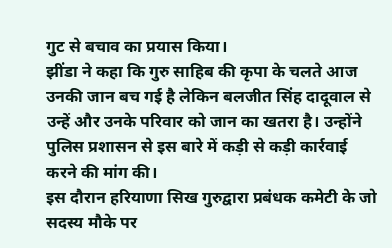गुट से बचाव का प्रयास किया।
झींडा ने कहा कि गुरु साहिब की कृपा के चलते आज उनकी जान बच गई है लेकिन बलजीत सिंह दादूवाल से उन्हें और उनके परिवार को जान का खतरा है। उन्होंने पुलिस प्रशासन से इस बारे में कड़ी से कड़ी कार्रवाई करने की मांग की।
इस दौरान हरियाणा सिख गुरुद्वारा प्रबंधक कमेटी के जो सदस्य मौके पर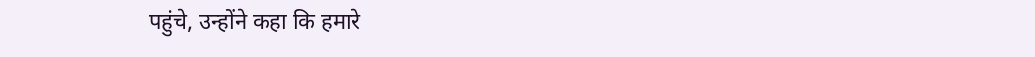पहुंचे, उन्होंने कहा कि हमारे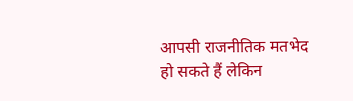आपसी राजनीतिक मतभेद हो सकते हैं लेकिन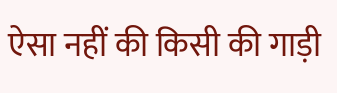ऐसा नहीं की किसी की गाड़ी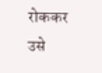रोककर उसे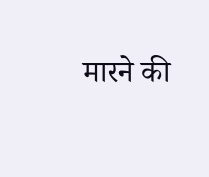मारने की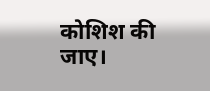कोशिश की जाए।